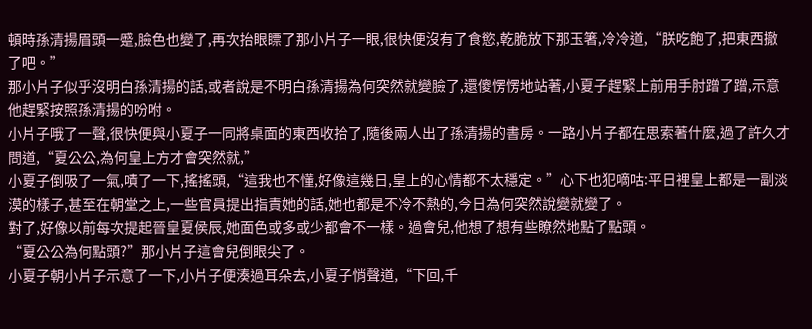頓時孫清揚眉頭一蹙,臉色也變了,再次抬眼瞟了那小片子一眼,很快便沒有了食慾,乾脆放下那玉箸,冷冷道,“朕吃飽了,把東西撤了吧。”
那小片子似乎沒明白孫清揚的話,或者說是不明白孫清揚為何突然就變臉了,還傻愣愣地站著,小夏子趕緊上前用手肘蹭了蹭,示意他趕緊按照孫清揚的吩咐。
小片子哦了一聲,很快便與小夏子一同將桌面的東西收拾了,隨後兩人出了孫清揚的書房。一路小片子都在思索著什麼,過了許久才問道,“夏公公,為何皇上方才會突然就,”
小夏子倒吸了一氣,嘖了一下,搖搖頭,“這我也不懂,好像這幾日,皇上的心情都不太穩定。”心下也犯嘀咕:平日裡皇上都是一副淡漠的樣子,甚至在朝堂之上,一些官員提出指責她的話,她也都是不冷不熱的,今日為何突然說變就變了。
對了,好像以前每次提起晉皇夏侯辰,她面色或多或少都會不一樣。過會兒,他想了想有些瞭然地點了點頭。
“夏公公為何點頭?”那小片子這會兒倒眼尖了。
小夏子朝小片子示意了一下,小片子便湊過耳朵去,小夏子悄聲道,“下回,千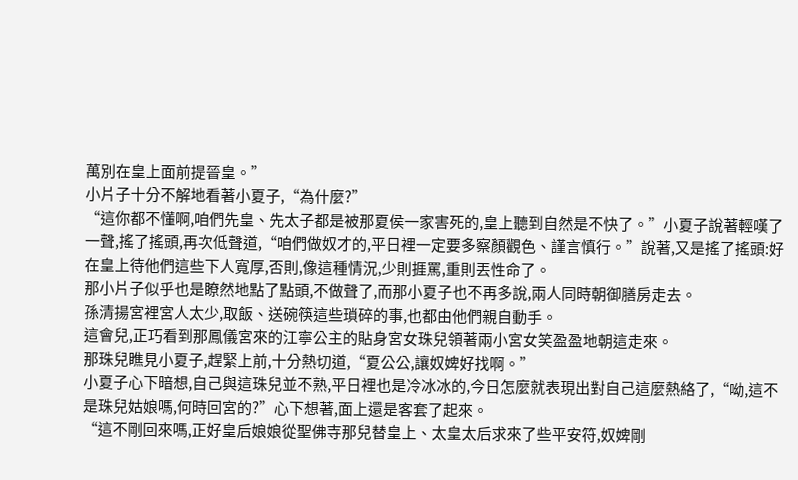萬別在皇上面前提晉皇。”
小片子十分不解地看著小夏子,“為什麼?”
“這你都不懂啊,咱們先皇、先太子都是被那夏侯一家害死的,皇上聽到自然是不快了。”小夏子說著輕嘆了一聲,搖了搖頭,再次低聲道,“咱們做奴才的,平日裡一定要多察顏觀色、謹言慎行。”說著,又是搖了搖頭:好在皇上待他們這些下人寬厚,否則,像這種情況,少則捱罵,重則丟性命了。
那小片子似乎也是瞭然地點了點頭,不做聲了,而那小夏子也不再多說,兩人同時朝御膳房走去。
孫清揚宮裡宮人太少,取飯、送碗筷這些瑣碎的事,也都由他們親自動手。
這會兒,正巧看到那鳳儀宮來的江寧公主的貼身宮女珠兒領著兩小宮女笑盈盈地朝這走來。
那珠兒瞧見小夏子,趕緊上前,十分熱切道,“夏公公,讓奴婢好找啊。”
小夏子心下暗想,自己與這珠兒並不熟,平日裡也是冷冰冰的,今日怎麼就表現出對自己這麼熱絡了,“呦,這不是珠兒姑娘嗎,何時回宮的?”心下想著,面上還是客套了起來。
“這不剛回來嗎,正好皇后娘娘從聖佛寺那兒替皇上、太皇太后求來了些平安符,奴婢剛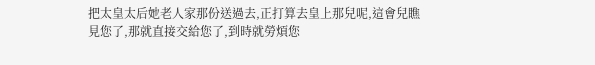把太皇太后她老人家那份送過去,正打算去皇上那兒呢,這會兒瞧見您了,那就直接交給您了,到時就勞煩您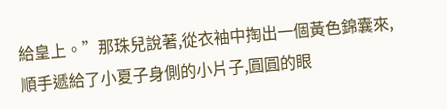給皇上。”那珠兒說著,從衣袖中掏出一個黃色錦囊來,順手遞給了小夏子身側的小片子,圓圓的眼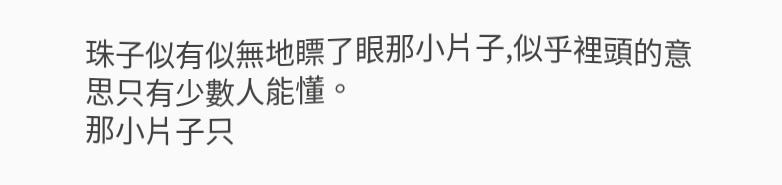珠子似有似無地瞟了眼那小片子,似乎裡頭的意思只有少數人能懂。
那小片子只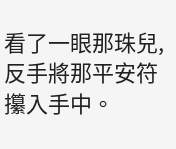看了一眼那珠兒,反手將那平安符攥入手中。